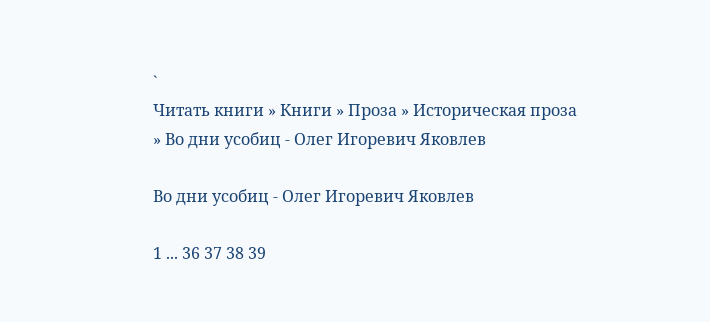`
Читать книги » Книги » Проза » Историческая проза » Во дни усобиц - Олег Игоревич Яковлев

Во дни усобиц - Олег Игоревич Яковлев

1 ... 36 37 38 39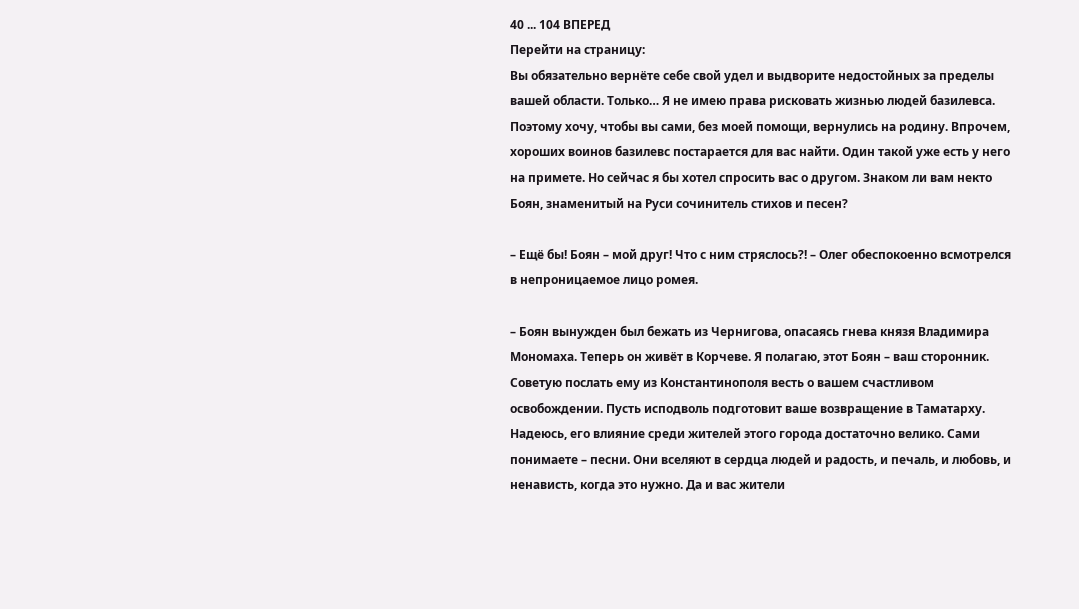40 ... 104 ВПЕРЕД
Перейти на страницу:
Вы обязательно вернёте себе свой удел и выдворите недостойных за пределы вашей области. Только… Я не имею права рисковать жизнью людей базилевса. Поэтому хочу, чтобы вы сами, без моей помощи, вернулись на родину. Впрочем, хороших воинов базилевс постарается для вас найти. Один такой уже есть у него на примете. Но сейчас я бы хотел спросить вас о другом. Знаком ли вам некто Боян, знаменитый на Руси сочинитель стихов и песен?

– Ещё бы! Боян – мой друг! Что с ним стряслось?! – Олег обеспокоенно всмотрелся в непроницаемое лицо ромея.

– Боян вынужден был бежать из Чернигова, опасаясь гнева князя Владимира Мономаха. Теперь он живёт в Корчеве. Я полагаю, этот Боян – ваш сторонник. Советую послать ему из Константинополя весть о вашем счастливом освобождении. Пусть исподволь подготовит ваше возвращение в Таматарху. Надеюсь, его влияние среди жителей этого города достаточно велико. Сами понимаете – песни. Они вселяют в сердца людей и радость, и печаль, и любовь, и ненависть, когда это нужно. Да и вас жители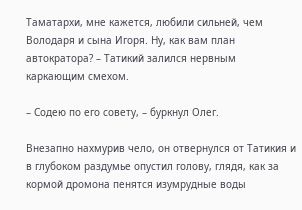Таматархи, мне кажется, любили сильней, чем Володаря и сына Игоря. Ну, как вам план автократора? – Татикий залился нервным каркающим смехом.

– Содею по его совету, – буркнул Олег.

Внезапно нахмурив чело, он отвернулся от Татикия и в глубоком раздумье опустил голову, глядя, как за кормой дромона пенятся изумрудные воды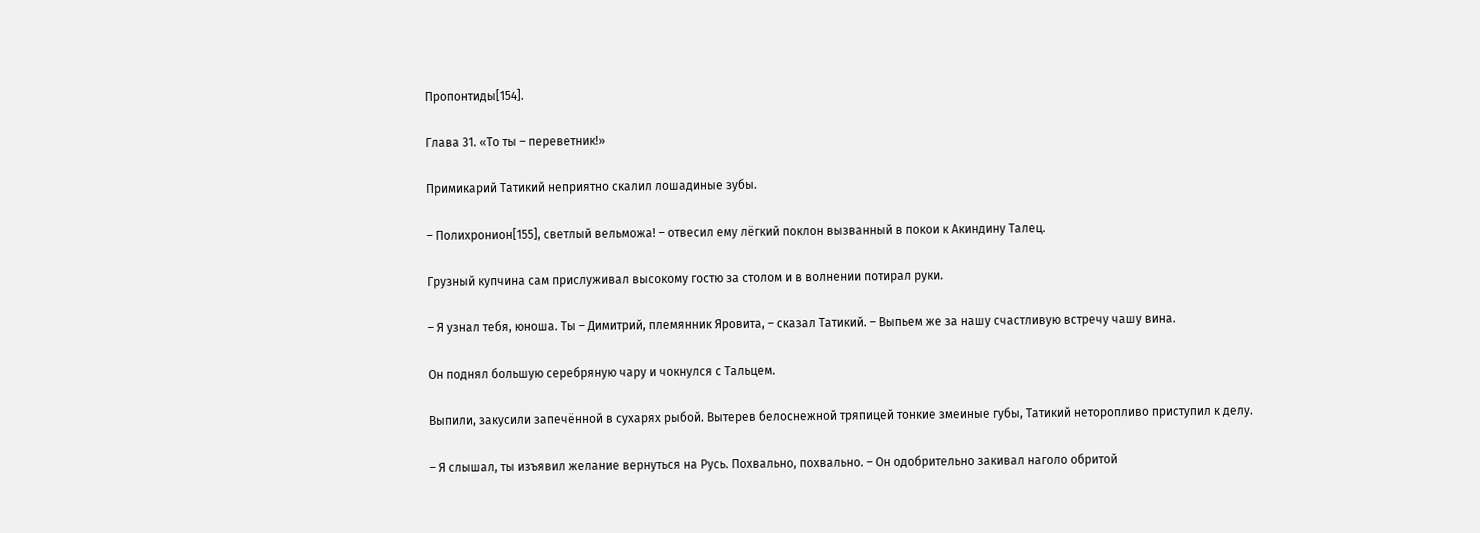Пропонтиды[154].

Глава 31. «То ты – переветник!»

Примикарий Татикий неприятно скалил лошадиные зубы.

– Полихронион[155], светлый вельможа! – отвесил ему лёгкий поклон вызванный в покои к Акиндину Талец.

Грузный купчина сам прислуживал высокому гостю за столом и в волнении потирал руки.

– Я узнал тебя, юноша. Ты – Димитрий, племянник Яровита, – сказал Татикий. – Выпьем же за нашу счастливую встречу чашу вина.

Он поднял большую серебряную чару и чокнулся с Тальцем.

Выпили, закусили запечённой в сухарях рыбой. Вытерев белоснежной тряпицей тонкие змеиные губы, Татикий неторопливо приступил к делу.

– Я слышал, ты изъявил желание вернуться на Русь. Похвально, похвально. – Он одобрительно закивал наголо обритой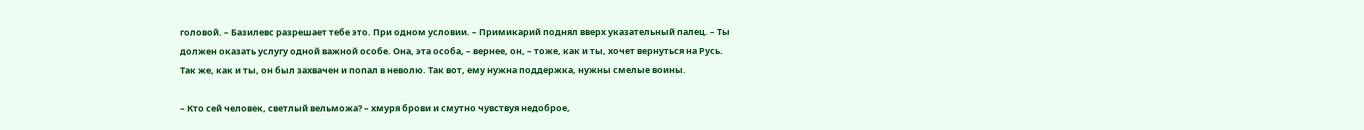головой. – Базилевс разрешает тебе это. При одном условии. – Примикарий поднял вверх указательный палец. – Ты должен оказать услугу одной важной особе. Она, эта особа, – вернее, он, – тоже, как и ты, хочет вернуться на Русь. Так же, как и ты, он был захвачен и попал в неволю. Так вот, ему нужна поддержка, нужны смелые воины.

– Кто сей человек, светлый вельможа? – хмуря брови и смутно чувствуя недоброе,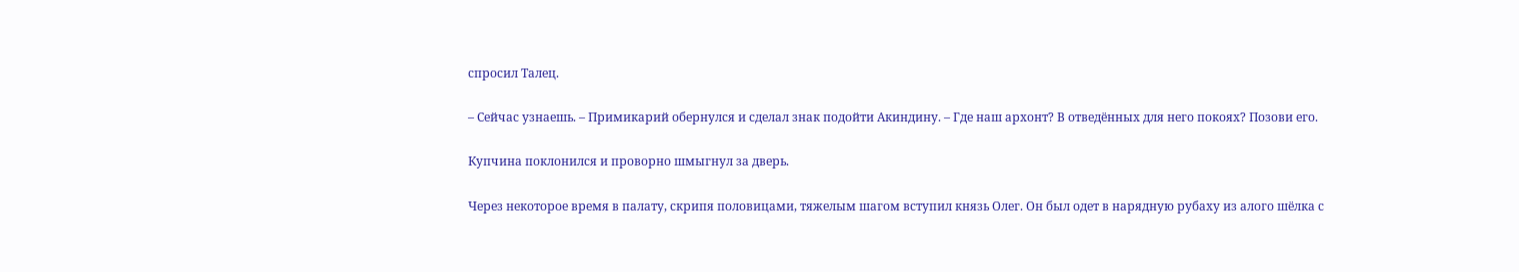спросил Талец.

– Сейчас узнаешь. – Примикарий обернулся и сделал знак подойти Акиндину. – Где наш архонт? В отведённых для него покоях? Позови его.

Купчина поклонился и проворно шмыгнул за дверь.

Через некоторое время в палату, скрипя половицами, тяжелым шагом вступил князь Олег. Он был одет в нарядную рубаху из алого шёлка с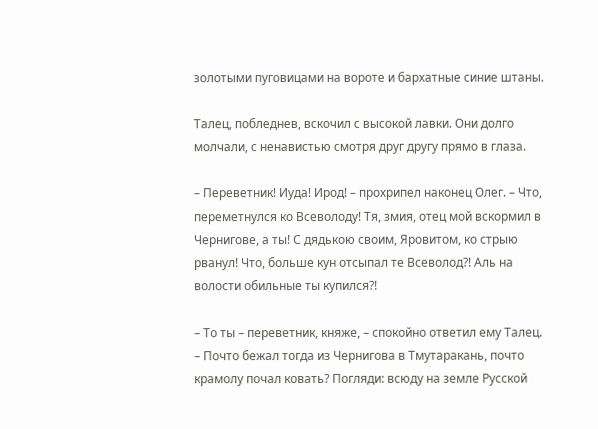золотыми пуговицами на вороте и бархатные синие штаны.

Талец, побледнев, вскочил с высокой лавки. Они долго молчали, с ненавистью смотря друг другу прямо в глаза.

– Переветник! Иуда! Ирод! – прохрипел наконец Олег. – Что, переметнулся ко Всеволоду! Тя, змия, отец мой вскормил в Чернигове, а ты! С дядькою своим, Яровитом, ко стрыю рванул! Что, больше кун отсыпал те Всеволод?! Аль на волости обильные ты купился?!

– То ты – переветник, княже, – спокойно ответил ему Талец. – Почто бежал тогда из Чернигова в Тмутаракань, почто крамолу почал ковать? Погляди: всюду на земле Русской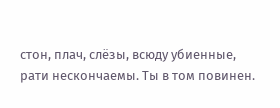стон, плач, слёзы, всюду убиенные, рати нескончаемы. Ты в том повинен.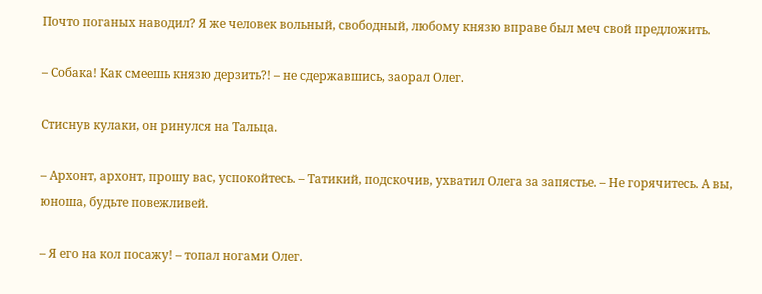Почто поганых наводил? Я же человек вольный, свободный, любому князю вправе был меч свой предложить.

– Собака! Как смеешь князю дерзить?! – не сдержавшись, заорал Олег.

Стиснув кулаки, он ринулся на Тальца.

– Архонт, архонт, прошу вас, успокойтесь. – Татикий, подскочив, ухватил Олега за запястье. – Не горячитесь. А вы, юноша, будьте повежливей.

– Я его на кол посажу! – топал ногами Олег.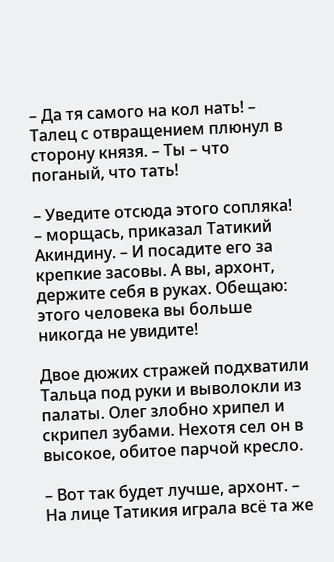– Да тя самого на кол нать! – Талец с отвращением плюнул в сторону князя. – Ты – что поганый, что тать!

– Уведите отсюда этого сопляка! – морщась, приказал Татикий Акиндину. – И посадите его за крепкие засовы. А вы, архонт, держите себя в руках. Обещаю: этого человека вы больше никогда не увидите!

Двое дюжих стражей подхватили Тальца под руки и выволокли из палаты. Олег злобно хрипел и скрипел зубами. Нехотя сел он в высокое, обитое парчой кресло.

– Вот так будет лучше, архонт. – На лице Татикия играла всё та же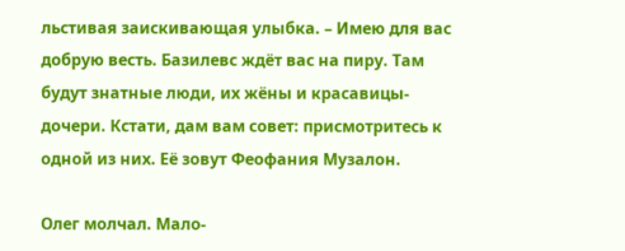льстивая заискивающая улыбка. – Имею для вас добрую весть. Базилевс ждёт вас на пиру. Там будут знатные люди, их жёны и красавицы-дочери. Кстати, дам вам совет: присмотритесь к одной из них. Её зовут Феофания Музалон.

Олег молчал. Мало-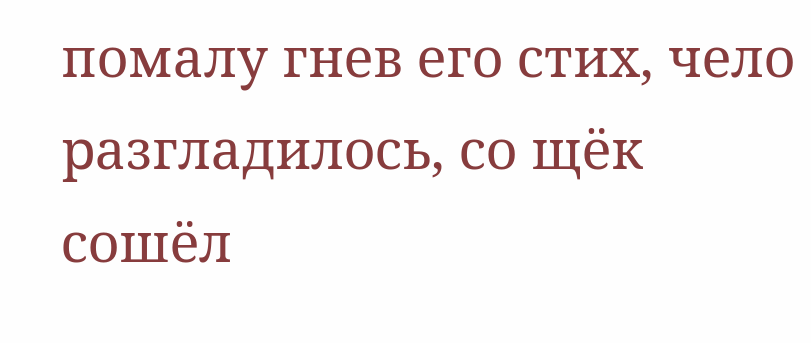помалу гнев его стих, чело разгладилось, со щёк сошёл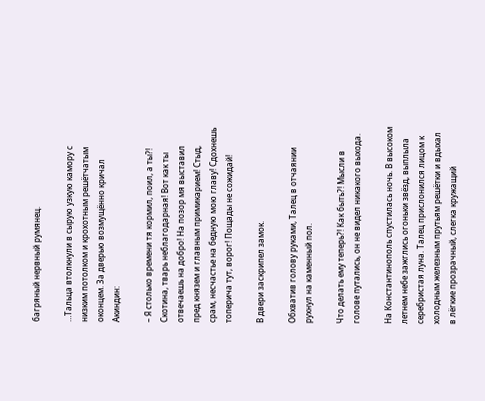багряный нервный румянец.

…Тальца втолкнули в сырую узкую камору с низким потолком и крохотным решётчатым оконцем. За дверью возмущённо кричал Акиндин:

– Я столько времени тя кормил, поил, а ты?! Скотина, тварь неблагодарная! Вот как ты отвечаешь на добро! На позор мя выставил пред князем и главным примикарием! Стыд, срам, несчастье на бедную мою главу! Сдохнешь топерича тут, ворог! Пощады не сожидай!

В двери заскрипел замок.

Обхватив голову руками, Талец в отчаянии рухнул на каменный пол.

Что делать ему теперь?! Как быть?! Мысли в голове путались, он не видел никакого выхода.

На Константинополь спустилась ночь. В высоком летнем небе зажглись огоньки звёзд, выплыла серебристая луна. Талец прислонился лицом к холодным железным прутьям решётки и вдыхал в лёгкие прозрачный, слегка кружащий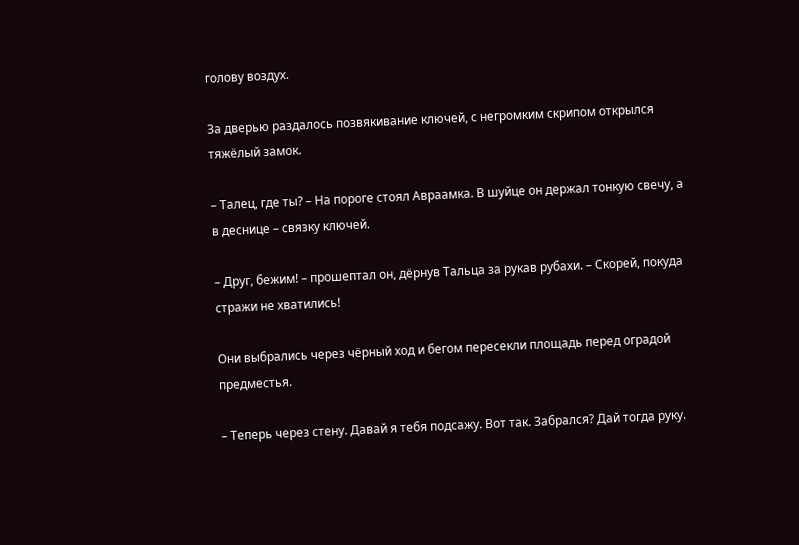голову воздух.

За дверью раздалось позвякивание ключей, с негромким скрипом открылся тяжёлый замок.

– Талец, где ты? – На пороге стоял Авраамка. В шуйце он держал тонкую свечу, а в деснице – связку ключей.

– Друг, бежим! – прошептал он, дёрнув Тальца за рукав рубахи. – Скорей, покуда стражи не хватились!

Они выбрались через чёрный ход и бегом пересекли площадь перед оградой предместья.

– Теперь через стену. Давай я тебя подсажу. Вот так. Забрался? Дай тогда руку.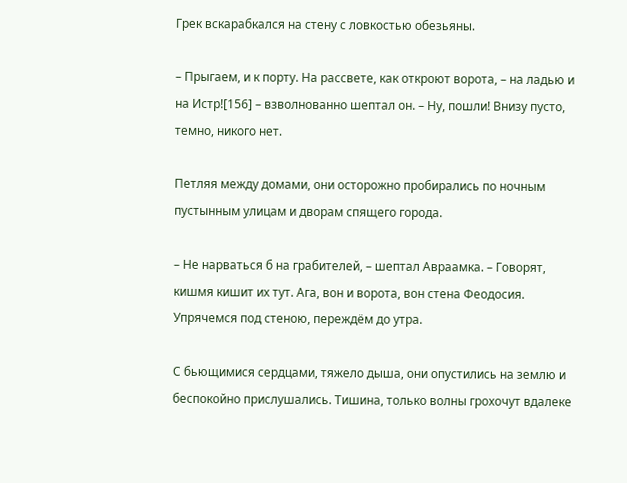Грек вскарабкался на стену с ловкостью обезьяны.

– Прыгаем, и к порту. На рассвете, как откроют ворота, – на ладью и на Истр![156] – взволнованно шептал он. – Ну, пошли! Внизу пусто, темно, никого нет.

Петляя между домами, они осторожно пробирались по ночным пустынным улицам и дворам спящего города.

– Не нарваться б на грабителей, – шептал Авраамка. – Говорят, кишмя кишит их тут. Ага, вон и ворота, вон стена Феодосия. Упрячемся под стеною, переждём до утра.

С бьющимися сердцами, тяжело дыша, они опустились на землю и беспокойно прислушались. Тишина, только волны грохочут вдалеке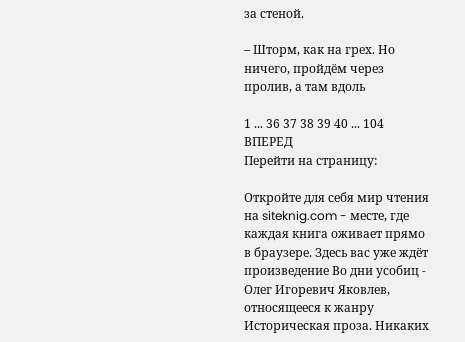за стеной.

– Шторм, как на грех. Но ничего, пройдём через пролив, а там вдоль

1 ... 36 37 38 39 40 ... 104 ВПЕРЕД
Перейти на страницу:

Откройте для себя мир чтения на siteknig.com - месте, где каждая книга оживает прямо в браузере. Здесь вас уже ждёт произведение Во дни усобиц - Олег Игоревич Яковлев, относящееся к жанру Историческая проза. Никаких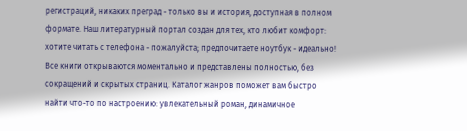регистраций, никаких преград - только вы и история, доступная в полном формате. Наш литературный портал создан для тех, кто любит комфорт: хотите читать с телефона - пожалуйста; предпочитаете ноутбук - идеально! Все книги открываются моментально и представлены полностью, без сокращений и скрытых страниц. Каталог жанров поможет вам быстро найти что-то по настроению: увлекательный роман, динамичное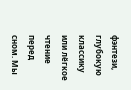фэнтези, глубокую классику или лёгкое чтение перед сном. Мы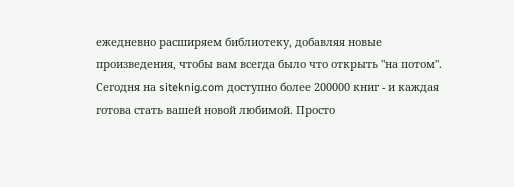ежедневно расширяем библиотеку, добавляя новые произведения, чтобы вам всегда было что открыть "на потом". Сегодня на siteknig.com доступно более 200000 книг - и каждая готова стать вашей новой любимой. Просто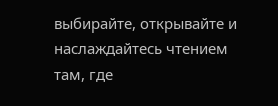выбирайте, открывайте и наслаждайтесь чтением там, где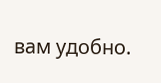вам удобно.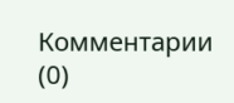Комментарии (0)